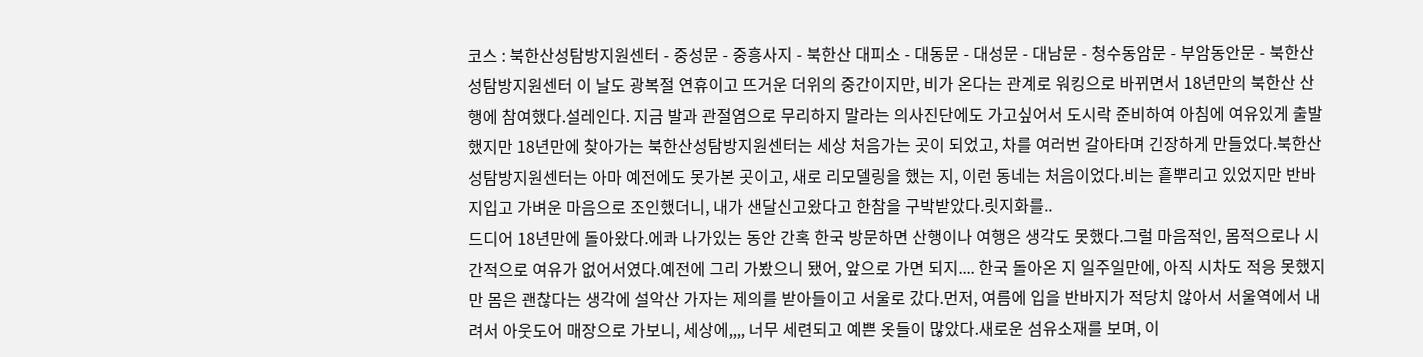코스 : 북한산성탐방지원센터 - 중성문 - 중흥사지 - 북한산 대피소 - 대동문 - 대성문 - 대남문 - 청수동암문 - 부암동안문 - 북한산성탐방지원센터 이 날도 광복절 연휴이고 뜨거운 더위의 중간이지만, 비가 온다는 관계로 워킹으로 바뀌면서 18년만의 북한산 산행에 참여했다.설레인다. 지금 발과 관절염으로 무리하지 말라는 의사진단에도 가고싶어서 도시락 준비하여 아침에 여유있게 출발했지만 18년만에 찾아가는 북한산성탐방지원센터는 세상 처음가는 곳이 되었고, 차를 여러번 갈아타며 긴장하게 만들었다.북한산성탐방지원센터는 아마 예전에도 못가본 곳이고, 새로 리모델링을 했는 지, 이런 동네는 처음이었다.비는 흩뿌리고 있었지만 반바지입고 가벼운 마음으로 조인했더니, 내가 샌달신고왔다고 한참을 구박받았다.릿지화를..
드디어 18년만에 돌아왔다.에콰 나가있는 동안 간혹 한국 방문하면 산행이나 여행은 생각도 못했다.그럴 마음적인, 몸적으로나 시간적으로 여유가 없어서였다.예전에 그리 가봤으니 됐어, 앞으로 가면 되지.... 한국 돌아온 지 일주일만에, 아직 시차도 적응 못했지만 몸은 괜찮다는 생각에 설악산 가자는 제의를 받아들이고 서울로 갔다.먼저, 여름에 입을 반바지가 적당치 않아서 서울역에서 내려서 아웃도어 매장으로 가보니, 세상에,,,, 너무 세련되고 예쁜 옷들이 많았다.새로운 섬유소재를 보며, 이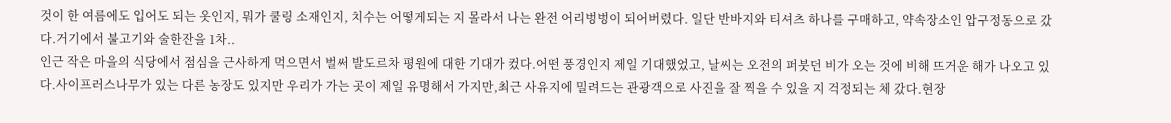것이 한 여름에도 입어도 되는 옷인지, 뭐가 쿨링 소재인지, 치수는 어떻게되는 지 몰라서 나는 완전 어리벙벙이 되어버렸다. 일단 반바지와 티셔츠 하나를 구매하고, 약속장소인 압구정동으로 갔다.거기에서 불고기와 술한잔을 1차..
인근 작은 마을의 식당에서 점심을 근사하게 먹으면서 벌써 발도르차 평원에 대한 기대가 컸다.어떤 풍경인지 제일 기대했었고, 날씨는 오전의 퍼붓던 비가 오는 것에 비해 뜨거운 해가 나오고 있다.사이프러스나무가 있는 다른 농장도 있지만 우리가 가는 곳이 제일 유명해서 가지만,최근 사유지에 밀려드는 관광객으로 사진을 잘 찍을 수 있을 지 걱정되는 체 갔다.현장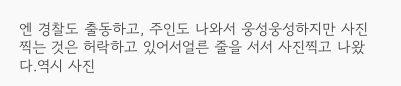엔 경찰도 출동하고, 주인도 나와서 웅성웅성하지만 사진 찍는 것은 허락하고 있어서얼른 줄을 서서 사진찍고 나왔다.역시 사진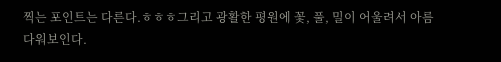찍는 포인트는 다른다.ㅎㅎㅎ그리고 광활한 평원에 꽃, 풀, 밀이 어울려서 아름다워보인다.